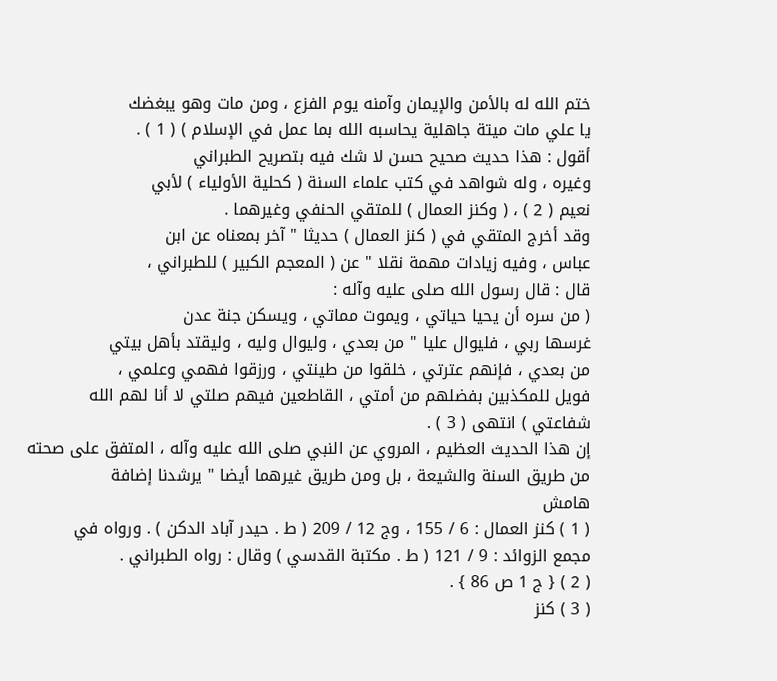ختم الله له بالأمن والإيمان وآمنه يوم الفزع ، ومن مات وهو يبغضك
يا علي مات ميتة جاهلية يحاسبه الله بما عمل في الإسلام ) ( 1 ) .
أقول : هذا حديث صحيح حسن لا شك فيه بتصريح الطبراني
وغيره ، وله شواهد في كتب علماء السنة ( كحلية الأولياء ) لأبي
نعيم ( 2 ) ، ( وكنز العمال ) للمتقي الحنفي وغيرهما .
وقد أخرج المتقي في ( كنز العمال ) حديثا " آخر بمعناه عن ابن
عباس ، وفيه زيادات مهمة نقلا " عن ( المعجم الكبير ) للطبراني ،
قال : قال رسول الله صلى عليه وآله :
( من سره أن يحيا حياتي ، ويموت مماتي ، ويسكن جنة عدن
غرسها ربي ، فليوال عليا " من بعدي ، وليوال وليه ، وليقتد بأهل بيتي
من بعدي ، فإنهم عترتي ، خلقوا من طينتي ، ورزقوا فهمي وعلمي ،
فويل للمكذبين بفضلهم من أمتي ، القاطعين فيهم صلتي لا أنا لهم الله
شفاعتي ) انتهى ( 3 ) .
إن هذا الحديث العظيم ، المروي عن النبي صلى الله عليه وآله ، المتفق على صحته
من طريق السنة والشيعة ، بل ومن طريق غيرهما أيضا " يرشدنا إضافة
هامش
( 1 ) كنز العمال : 6 / 155 ، وج 12 / 209 ( ط . حيدر آباد الدكن ) . ورواه في
مجمع الزوائد : 9 / 121 ( ط . مكتبة القدسي ) وقال : رواه الطبراني .
( 2 ) { ج 1 ص 86 } .
( 3 ) كنز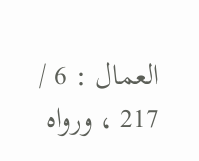العمال : 6 / 217 ، ورواه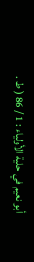أبو نعيم في حلية الأولياء : 1 / 86 ( ط .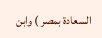السعادة بمصر ) وابن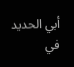أبي الحديد في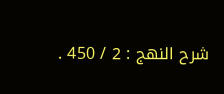شرح النهج : 2 / 450 .